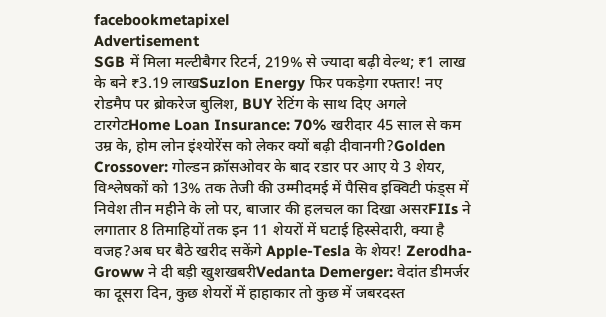facebookmetapixel
Advertisement
SGB में मिला मल्टीबैगर रिटर्न, 219% से ज्यादा बढ़ी वेल्थ; ₹1 लाख के बने ₹3.19 लाखSuzlon Energy फिर पकड़ेगा रफ्तार! नए रोडमैप पर ब्रोकरेज बुलिश, BUY रेटिंग के साथ दिए अगले टारगेटHome Loan Insurance: 70% खरीदार 45 साल से कम उम्र के, होम लोन इंश्योरेंस को लेकर क्यों बढ़ी दीवानगी?Golden Crossover: गोल्डन क्रॉसओवर के बाद रडार पर आए ये 3 शेयर, विश्लेषकों को 13% तक तेजी की उम्मीदमई में पैसिव इक्विटी फंड्स में निवेश तीन महीने के लो पर, बाजार की हलचल का दिखा असरFIIs ने लगातार 8 तिमाहियों तक इन 11 शेयरों में घटाई हिस्सेदारी, क्या है वजह?अब घर बैठे खरीद सकेंगे Apple-Tesla के शेयर! Zerodha-Groww ने दी बड़ी खुशखबरीVedanta Demerger: वेदांत डीमर्जर का दूसरा दिन, कुछ शेयरों में हाहाकार तो कुछ में जबरदस्त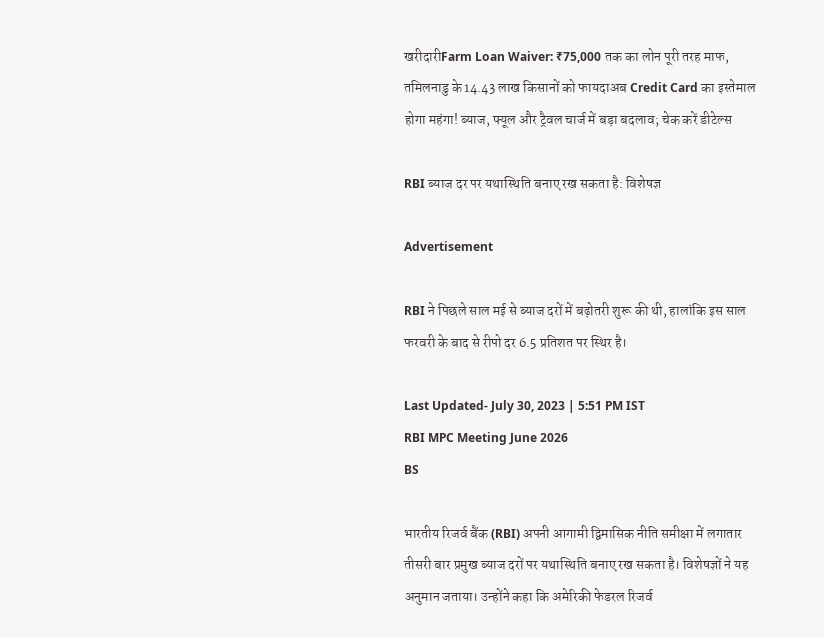खरीदारीFarm Loan Waiver: ₹75,000 तक का लोन पूरी तरह माफ, तमिलनाडु के 14.43 लाख किसानों को फायदाअब Credit Card का इस्तेमाल होगा महंगा! ब्याज, फ्यूल और ट्रैवल चार्ज में बड़ा बदलाव; चेक करें डीटेल्स

RBI ब्याज दर पर यथास्थिति बनाए रख सकता है: विशेषज्ञ

Advertisement

RBI ने पिछले साल मई से ब्याज दरों में बढ़ोतरी शुरू की थी, हालांकि इस साल फरवरी के बाद से रीपो दर 6.5 प्रतिशत पर स्थिर है।

Last Updated- July 30, 2023 | 5:51 PM IST
RBI MPC Meeting June 2026
BS

भारतीय रिजर्व बैंक (RBI) अपनी आगामी द्विमासिक नीति समीक्षा में लगातार तीसरी बार प्रमुख ब्याज दरों पर यथास्थिति बनाए रख सकता है। विशेषज्ञों ने यह अनुमान जताया। उन्होंने कहा कि अमेरिकी फेडरल रिजर्व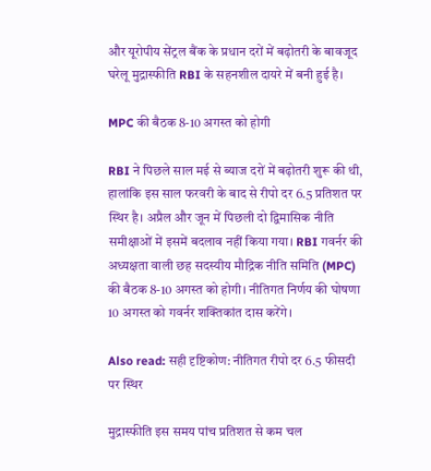और यूरोपीय सेंट्रल बैंक के प्रधान दरों में बढ़ोतरी के बावजूद घरेलू मुद्रास्फीति RBI के सहनशील दायरे में बनी हुई है।

MPC की बैठक 8-10 अगस्त को होगी

RBI ने पिछले साल मई से ब्याज दरों में बढ़ोतरी शुरू की थी, हालांकि इस साल फरवरी के बाद से रीपो दर 6.5 प्रतिशत पर स्थिर है। अप्रैल और जून में पिछली दो द्विमासिक नीति समीक्षाओं में इसमें बदलाव नहीं किया गया। RBI गवर्नर की अध्यक्षता वाली छह सदस्यीय मौद्रिक नीति समिति (MPC) की बैठक 8-10 अगस्त को होगी। नीतिगत निर्णय की घोषणा 10 अगस्त को गवर्नर शक्तिकांत दास करेंगे।

Also read: सही दृष्टिकोण: नीतिगत रीपो दर 6.5 फीसदी पर स्थिर

मुद्रास्फीति इस समय पांच प्रतिशत से कम चल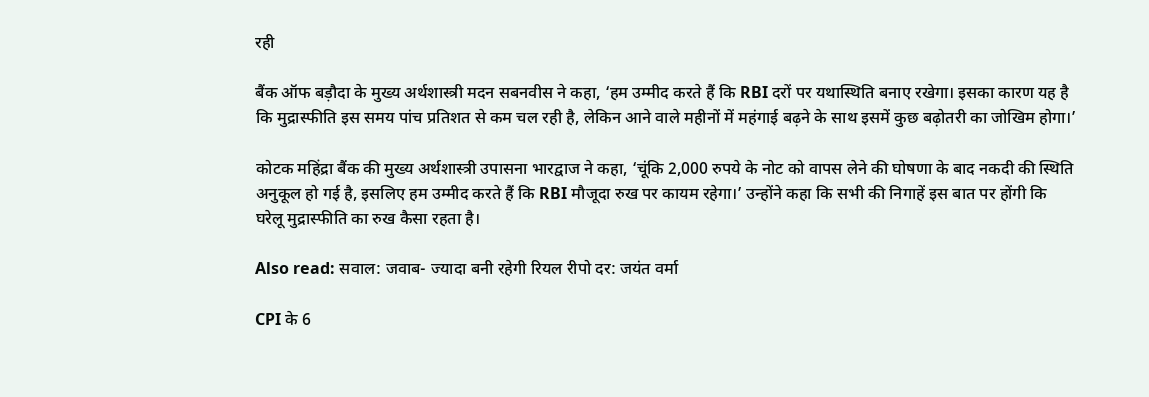रही

बैंक ऑफ बड़ौदा के मुख्य अर्थशास्त्री मदन सबनवीस ने कहा, ‘हम उम्मीद करते हैं कि RBI दरों पर यथास्थिति बनाए रखेगा। इसका कारण यह है कि मुद्रास्फीति इस समय पांच प्रतिशत से कम चल रही है, लेकिन आने वाले महीनों में महंगाई बढ़ने के साथ इसमें कुछ बढ़ोतरी का जोखिम होगा।’

कोटक महिंद्रा बैंक की मुख्य अर्थशास्त्री उपासना भारद्वाज ने कहा, ‘चूंकि 2,000 रुपये के नोट को वापस लेने की घोषणा के बाद नकदी की स्थिति अनुकूल हो गई है, इसलिए हम उम्मीद करते हैं कि RBI मौजूदा रुख पर कायम रहेगा।’ उन्होंने कहा कि सभी की निगाहें इस बात पर होंगी कि घरेलू मुद्रास्फीति का रुख कैसा रहता है।

Also read: सवाल: जवाब- ज्यादा बनी रहेगी रियल रीपो दर: जयंत वर्मा

CPI के 6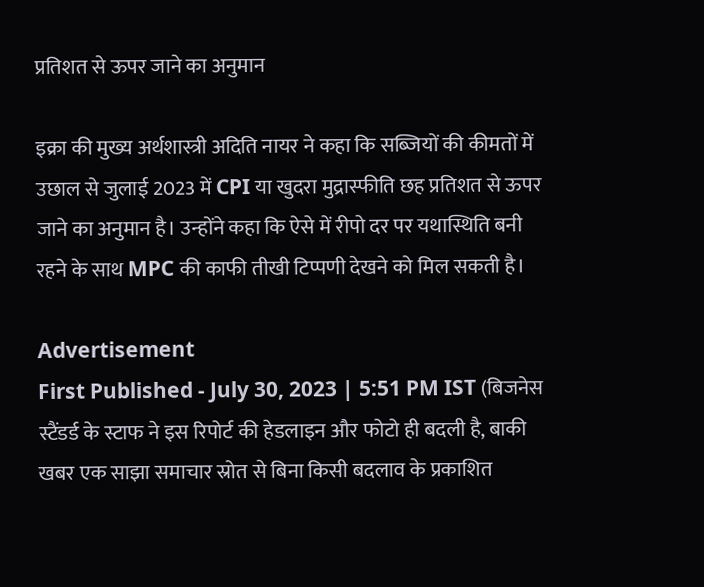प्रतिशत से ऊपर जाने का अनुमान

इक्रा की मुख्य अर्थशास्त्री अदिति नायर ने कहा कि सब्जियों की कीमतों में उछाल से जुलाई 2023 में CPI या खुदरा मुद्रास्फीति छह प्रतिशत से ऊपर जाने का अनुमान है। उन्होंने कहा कि ऐसे में रीपो दर पर यथास्थिति बनी रहने के साथ MPC की काफी तीखी टिप्पणी देखने को मिल सकती है।

Advertisement
First Published - July 30, 2023 | 5:51 PM IST (बिजनेस स्टैंडर्ड के स्टाफ ने इस रिपोर्ट की हेडलाइन और फोटो ही बदली है, बाकी खबर एक साझा समाचार स्रोत से बिना किसी बदलाव के प्रकाशित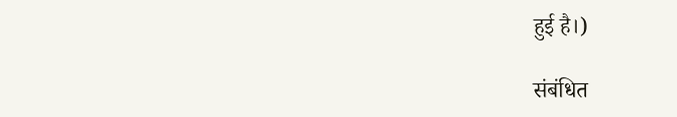हुई है।)

संबंधित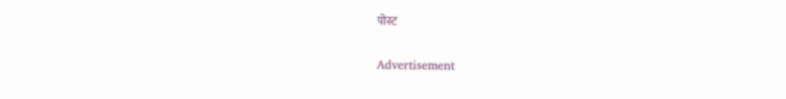पोस्ट

Advertisement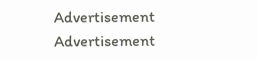Advertisement
Advertisement